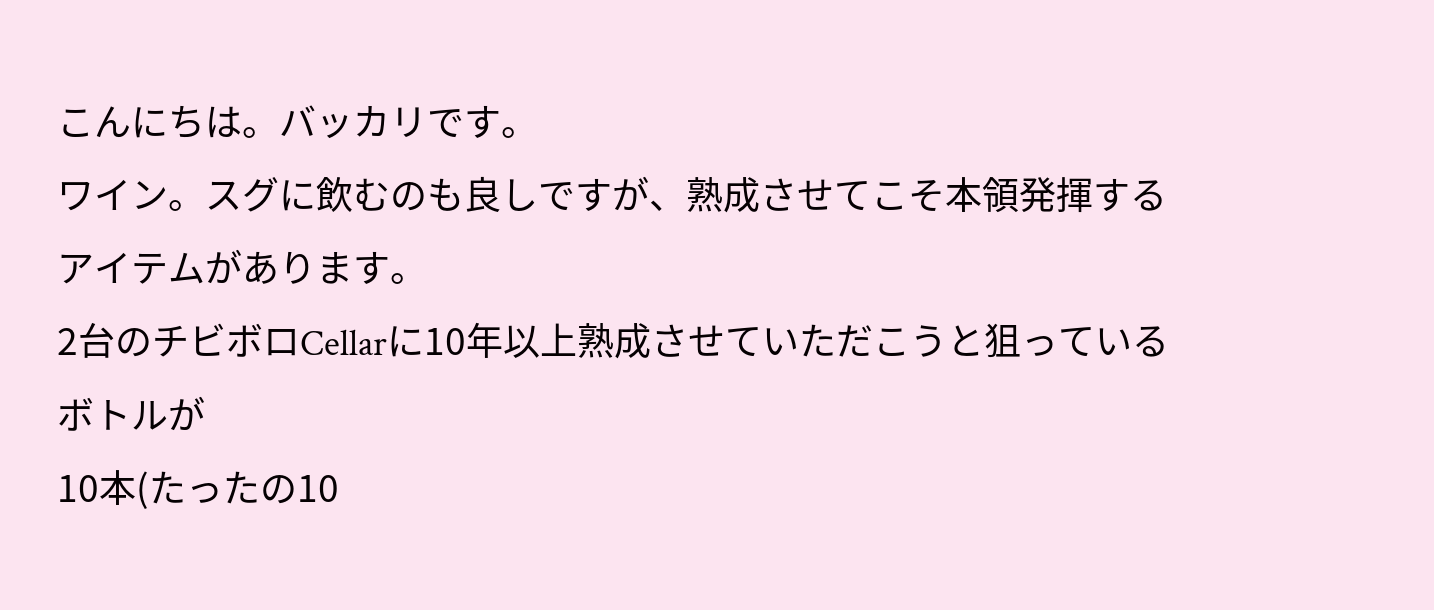こんにちは。バッカリです。
ワイン。スグに飲むのも良しですが、熟成させてこそ本領発揮するアイテムがあります。
2台のチビボロCellarに10年以上熟成させていただこうと狙っているボトルが
10本(たったの10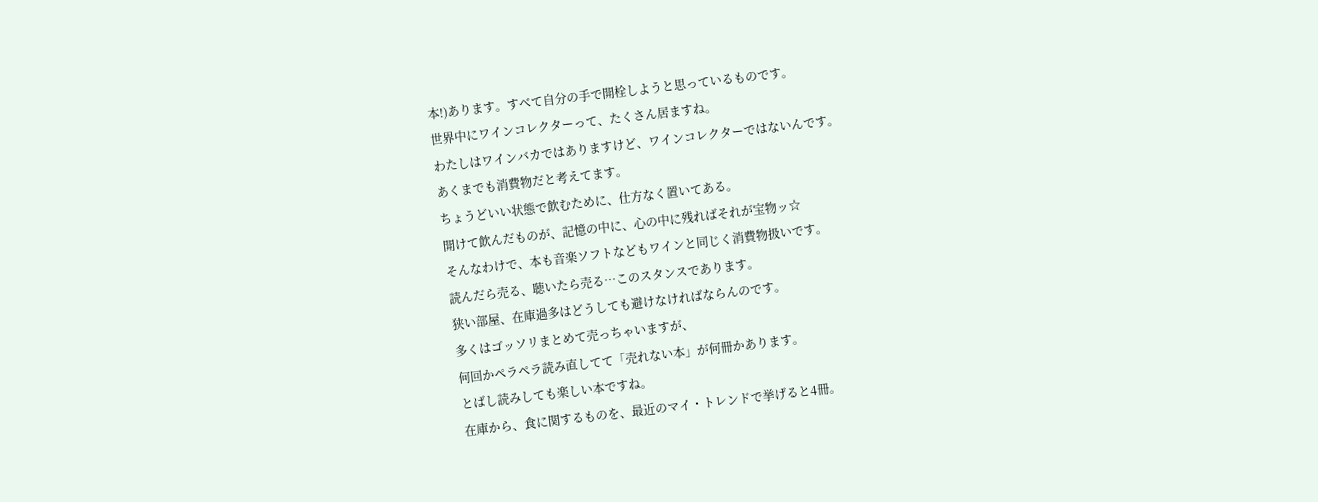本!)あります。すべて自分の手で開栓しようと思っているものです。
世界中にワインコレクターって、たくさん居ますね。
わたしはワインバカではありますけど、ワインコレクターではないんです。
あくまでも消費物だと考えてます。
ちょうどいい状態で飲むために、仕方なく置いてある。
開けて飲んだものが、記憶の中に、心の中に残ればそれが宝物ッ☆
そんなわけで、本も音楽ソフトなどもワインと同じく消費物扱いです。
読んだら売る、聴いたら売る…このスタンスであります。
狭い部屋、在庫過多はどうしても避けなければならんのです。
多くはゴッソリまとめて売っちゃいますが、
何回かペラペラ読み直してて「売れない本」が何冊かあります。
とばし読みしても楽しい本ですね。
在庫から、食に関するものを、最近のマイ・トレンドで挙げると4冊。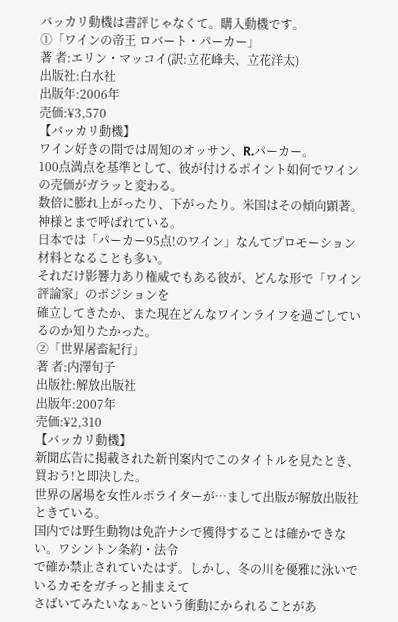バッカリ動機は書評じゃなくて。購入動機です。
①「ワインの帝王 ロバート・パーカー」
著 者:エリン・マッコイ(訳:立花峰夫、立花洋太)
出版社:白水社
出版年:2006年
売価:¥3,570
【バッカリ動機】
ワイン好きの間では周知のオッサン、R.パーカー。
100点満点を基準として、彼が付けるポイント如何でワインの売価がガラッと変わる。
数倍に膨れ上がったり、下がったり。米国はその傾向顕著。神様とまで呼ばれている。
日本では「パーカー95点!のワイン」なんてプロモーション材料となることも多い。
それだけ影響力あり権威でもある彼が、どんな形で「ワイン評論家」のポジションを
確立してきたか、また現在どんなワインライフを過ごしているのか知りたかった。
②「世界屠畜紀行」
著 者:内澤旬子
出版社:解放出版社
出版年:2007年
売価:¥2,310
【バッカリ動機】
新聞広告に掲載された新刊案内でこのタイトルを見たとき、買おう!と即決した。
世界の屠場を女性ルポライターが…まして出版が解放出版社ときている。
国内では野生動物は免許ナシで獲得することは確かできない。ワシントン条約・法令
で確か禁止されていたはず。しかし、冬の川を優雅に泳いでいるカモをガチっと捕まえて
さばいてみたいなぁ~という衝動にかられることがあ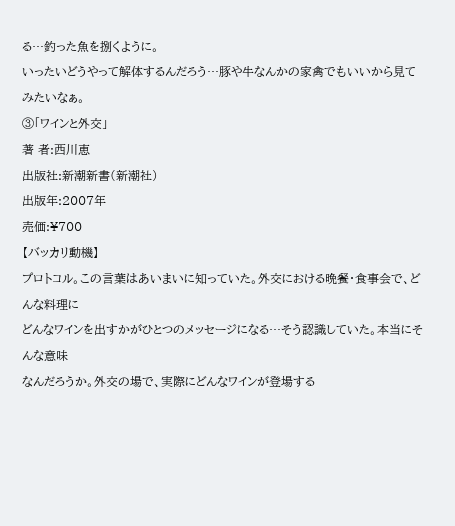る…釣った魚を捌くように。
いったいどうやって解体するんだろう…豚や牛なんかの家禽でもいいから見てみたいなぁ。
③「ワインと外交」
著 者:西川恵
出版社:新潮新書(新潮社)
出版年:2007年
売価:¥700
【バッカリ動機】
プロトコル。この言葉はあいまいに知っていた。外交における晩餐・食事会で、どんな料理に
どんなワインを出すかがひとつのメッセージになる…そう認識していた。本当にそんな意味
なんだろうか。外交の場で、実際にどんなワインが登場する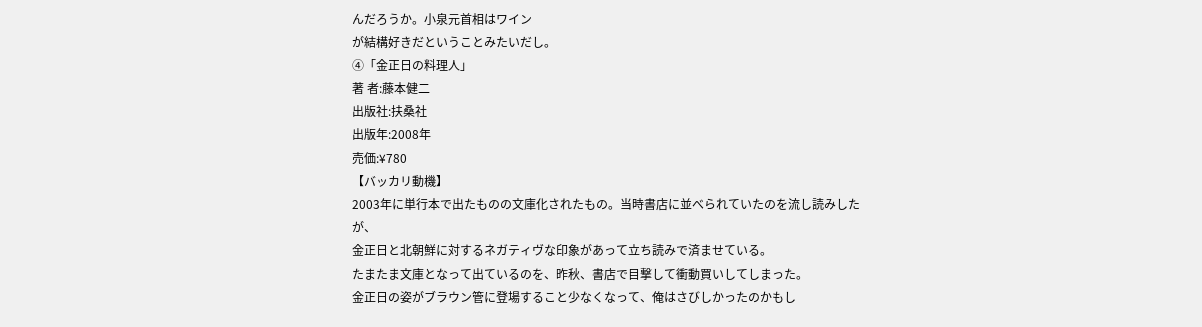んだろうか。小泉元首相はワイン
が結構好きだということみたいだし。
④「金正日の料理人」
著 者:藤本健二
出版社:扶桑社
出版年:2008年
売価:¥780
【バッカリ動機】
2003年に単行本で出たものの文庫化されたもの。当時書店に並べられていたのを流し読みしたが、
金正日と北朝鮮に対するネガティヴな印象があって立ち読みで済ませている。
たまたま文庫となって出ているのを、昨秋、書店で目撃して衝動買いしてしまった。
金正日の姿がブラウン管に登場すること少なくなって、俺はさびしかったのかもし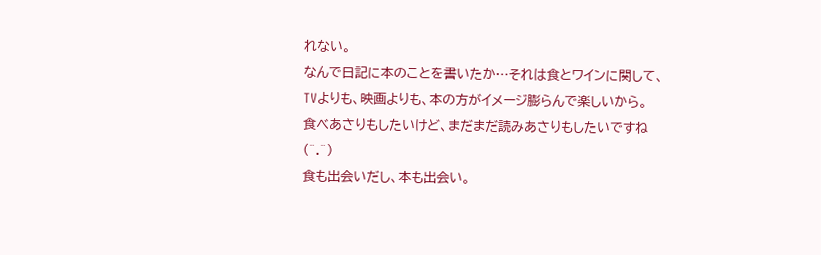れない。
なんで日記に本のことを書いたか…それは食とワインに関して、
TVよりも、映画よりも、本の方がイメージ膨らんで楽しいから。
食べあさりもしたいけど、まだまだ読みあさりもしたいですね(^.^)
食も出会いだし、本も出会い。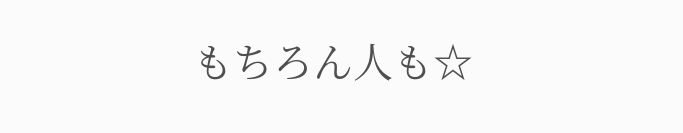もちろん人も☆